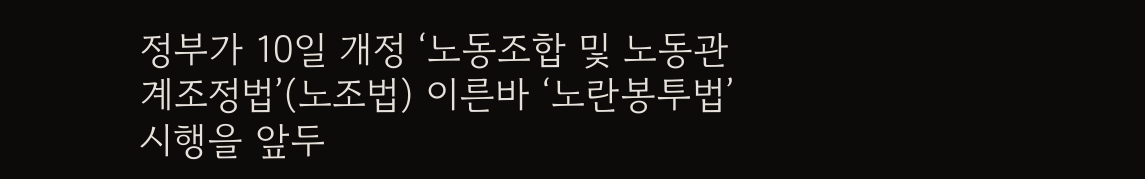정부가 10일 개정 ‘노동조합 및 노동관계조정법’(노조법) 이른바 ‘노란봉투법’ 시행을 앞두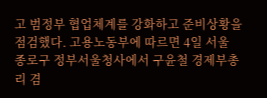고 범정부 협업체계를 강화하고 준비상황을 점검했다. 고용노동부에 따르면 4일 서울 종로구 정부서울청사에서 구윤철 경제부총리 겸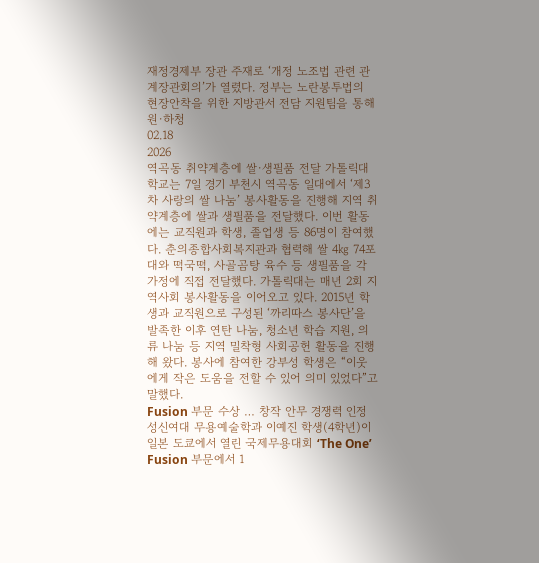재정경제부 장관 주재로 ‘개정 노조법 관련 관계장관회의’가 열렸다. 정부는 노란봉투법의 현장안착을 위한 지방관서 전담 지원팀을 통해 원·하청
02.18
2026
역곡동 취약계층에 쌀·생필품 전달 가톨릭대학교는 7일 경기 부천시 역곡동 일대에서 ‘제3차 사랑의 쌀 나눔’ 봉사활동을 진행해 지역 취약계층에 쌀과 생필품을 전달했다. 이번 활동에는 교직원과 학생, 졸업생 등 86명이 참여했다. 춘의종합사회복지관과 협력해 쌀 4㎏ 74포대와 떡국떡, 사골곰탕 육수 등 생필품을 각 가정에 직접 전달했다. 가톨릭대는 매년 2회 지역사회 봉사활동을 이어오고 있다. 2015년 학생과 교직원으로 구성된 ‘까리따스 봉사단’을 발족한 이후 연탄 나눔, 청소년 학습 지원, 의류 나눔 등 지역 밀착형 사회공헌 활동을 진행해 왔다. 봉사에 참여한 강부성 학생은 “이웃에게 작은 도움을 전할 수 있어 의미 있었다”고 말했다.
Fusion 부문 수상 … 창작 안무 경쟁력 인정 성신여대 무용예술학과 이예진 학생(4학년)이 일본 도쿄에서 열린 국제무용대회 ‘The One’ Fusion 부문에서 1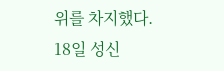위를 차지했다. 18일 성신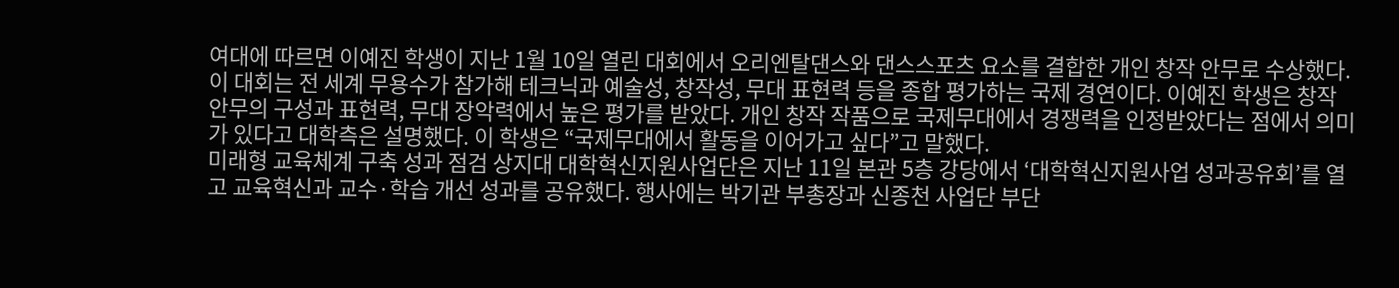여대에 따르면 이예진 학생이 지난 1월 10일 열린 대회에서 오리엔탈댄스와 댄스스포츠 요소를 결합한 개인 창작 안무로 수상했다. 이 대회는 전 세계 무용수가 참가해 테크닉과 예술성, 창작성, 무대 표현력 등을 종합 평가하는 국제 경연이다. 이예진 학생은 창작 안무의 구성과 표현력, 무대 장악력에서 높은 평가를 받았다. 개인 창작 작품으로 국제무대에서 경쟁력을 인정받았다는 점에서 의미가 있다고 대학측은 설명했다. 이 학생은 “국제무대에서 활동을 이어가고 싶다”고 말했다.
미래형 교육체계 구축 성과 점검 상지대 대학혁신지원사업단은 지난 11일 본관 5층 강당에서 ‘대학혁신지원사업 성과공유회’를 열고 교육혁신과 교수·학습 개선 성과를 공유했다. 행사에는 박기관 부총장과 신종천 사업단 부단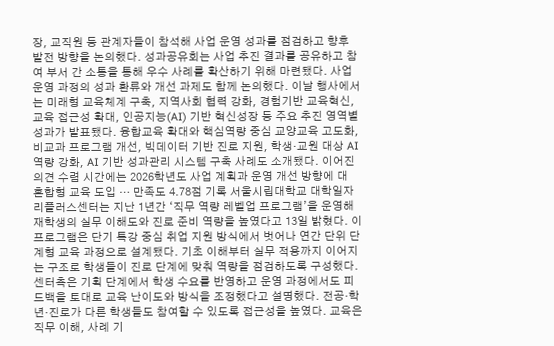장, 교직원 등 관계자들이 참석해 사업 운영 성과를 점검하고 향후 발전 방향을 논의했다. 성과공유회는 사업 추진 결과를 공유하고 참여 부서 간 소통을 통해 우수 사례를 확산하기 위해 마련됐다. 사업 운영 과정의 성과 환류와 개선 과제도 함께 논의했다. 이날 행사에서는 미래형 교육체계 구축, 지역사회 협력 강화, 경험기반 교육혁신, 교육 접근성 확대, 인공지능(AI) 기반 혁신성장 등 주요 추진 영역별 성과가 발표됐다. 융합교육 확대와 핵심역량 중심 교양교육 고도화, 비교과 프로그램 개선, 빅데이터 기반 진로 지원, 학생·교원 대상 AI 역량 강화, AI 기반 성과관리 시스템 구축 사례도 소개됐다. 이어진 의견 수렴 시간에는 2026학년도 사업 계획과 운영 개선 방향에 대
혼합형 교육 도입 … 만족도 4.78점 기록 서울시립대학교 대학일자리플러스센터는 지난 1년간 ‘직무 역량 레벨업 프로그램’을 운영해 재학생의 실무 이해도와 진로 준비 역량을 높였다고 13일 밝혔다. 이 프로그램은 단기 특강 중심 취업 지원 방식에서 벗어나 연간 단위 단계형 교육 과정으로 설계됐다. 기초 이해부터 실무 적용까지 이어지는 구조로 학생들이 진로 단계에 맞춰 역량을 점검하도록 구성했다. 센터측은 기획 단계에서 학생 수요를 반영하고 운영 과정에서도 피드백을 토대로 교육 난이도와 방식을 조정했다고 설명했다. 전공·학년·진로가 다른 학생들도 참여할 수 있도록 접근성을 높였다. 교육은 직무 이해, 사례 기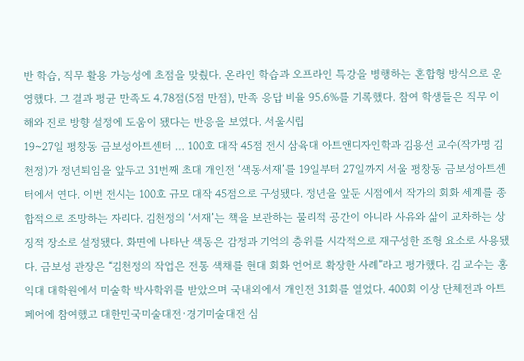반 학습, 직무 활용 가능성에 초점을 맞췄다. 온라인 학습과 오프라인 특강을 병행하는 혼합형 방식으로 운영했다. 그 결과 평균 만족도 4.78점(5점 만점), 만족 응답 비율 95.6%를 기록했다. 참여 학생들은 직무 이해와 진로 방향 설정에 도움이 됐다는 반응을 보였다. 서울시립
19~27일 평창동 금보성아트센터 … 100호 대작 45점 전시 삼육대 아트앤디자인학과 김용선 교수(작가명 김천정)가 정년퇴임을 앞두고 31번째 초대 개인전 ‘색동서재’를 19일부터 27일까지 서울 평창동 금보성아트센터에서 연다. 이번 전시는 100호 규모 대작 45점으로 구성됐다. 정년을 앞둔 시점에서 작가의 회화 세계를 종합적으로 조망하는 자리다. 김천정의 ‘서재’는 책을 보관하는 물리적 공간이 아니라 사유와 삶이 교차하는 상징적 장소로 설정됐다. 화면에 나타난 색동은 감정과 기억의 층위를 시각적으로 재구성한 조형 요소로 사용됐다. 금보성 관장은 “김천정의 작업은 전통 색채를 현대 회화 언어로 확장한 사례”라고 평가했다. 김 교수는 홍익대 대학원에서 미술학 박사학위를 받았으며 국내외에서 개인전 31회를 열었다. 400회 이상 단체전과 아트페어에 참여했고 대한민국미술대전·경기미술대전 심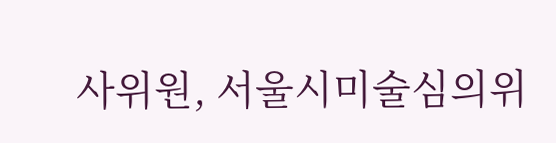사위원, 서울시미술심의위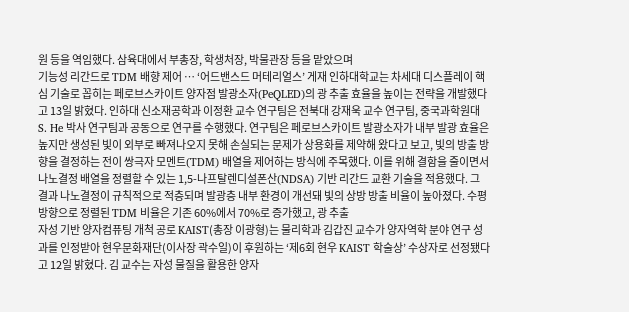원 등을 역임했다. 삼육대에서 부총장, 학생처장, 박물관장 등을 맡았으며
기능성 리간드로 TDM 배향 제어 … ‘어드밴스드 머테리얼스’ 게재 인하대학교는 차세대 디스플레이 핵심 기술로 꼽히는 페로브스카이트 양자점 발광소자(PeQLED)의 광 추출 효율을 높이는 전략을 개발했다고 13일 밝혔다. 인하대 신소재공학과 이정환 교수 연구팀은 전북대 강재욱 교수 연구팀, 중국과학원대 S. He 박사 연구팀과 공동으로 연구를 수행했다. 연구팀은 페로브스카이트 발광소자가 내부 발광 효율은 높지만 생성된 빛이 외부로 빠져나오지 못해 손실되는 문제가 상용화를 제약해 왔다고 보고, 빛의 방출 방향을 결정하는 전이 쌍극자 모멘트(TDM) 배열을 제어하는 방식에 주목했다. 이를 위해 결함을 줄이면서 나노결정 배열을 정렬할 수 있는 1,5-나프탈렌디설폰산(NDSA) 기반 리간드 교환 기술을 적용했다. 그 결과 나노결정이 규칙적으로 적층되며 발광층 내부 환경이 개선돼 빛의 상방 방출 비율이 높아졌다. 수평 방향으로 정렬된 TDM 비율은 기존 60%에서 70%로 증가했고, 광 추출
자성 기반 양자컴퓨팅 개척 공로 KAIST(총장 이광형)는 물리학과 김갑진 교수가 양자역학 분야 연구 성과를 인정받아 현우문화재단(이사장 곽수일)이 후원하는 ‘제6회 현우 KAIST 학술상’ 수상자로 선정됐다고 12일 밝혔다. 김 교수는 자성 물질을 활용한 양자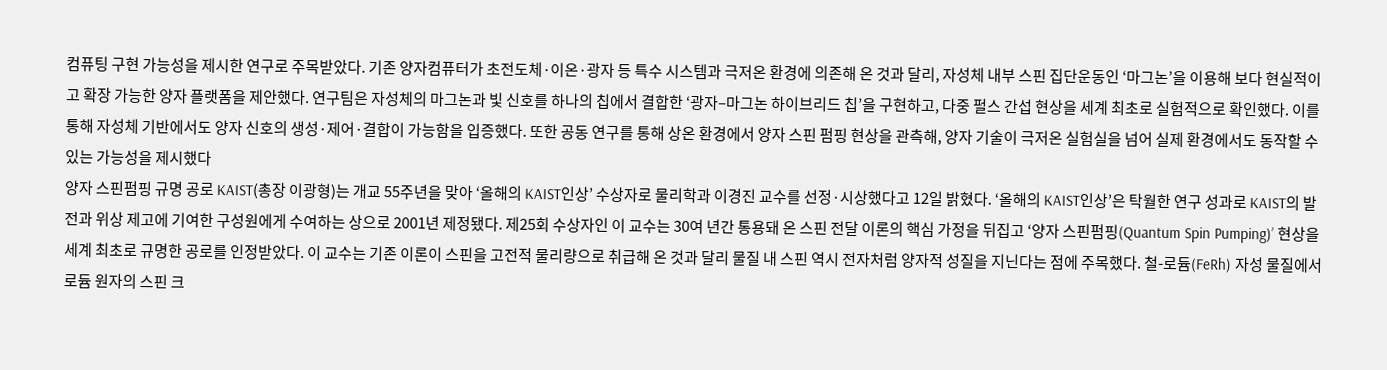컴퓨팅 구현 가능성을 제시한 연구로 주목받았다. 기존 양자컴퓨터가 초전도체·이온·광자 등 특수 시스템과 극저온 환경에 의존해 온 것과 달리, 자성체 내부 스핀 집단운동인 ‘마그논’을 이용해 보다 현실적이고 확장 가능한 양자 플랫폼을 제안했다. 연구팀은 자성체의 마그논과 빛 신호를 하나의 칩에서 결합한 ‘광자–마그논 하이브리드 칩’을 구현하고, 다중 펄스 간섭 현상을 세계 최초로 실험적으로 확인했다. 이를 통해 자성체 기반에서도 양자 신호의 생성·제어·결합이 가능함을 입증했다. 또한 공동 연구를 통해 상온 환경에서 양자 스핀 펌핑 현상을 관측해, 양자 기술이 극저온 실험실을 넘어 실제 환경에서도 동작할 수 있는 가능성을 제시했다
양자 스핀펌핑 규명 공로 KAIST(총장 이광형)는 개교 55주년을 맞아 ‘올해의 KAIST인상’ 수상자로 물리학과 이경진 교수를 선정·시상했다고 12일 밝혔다. ‘올해의 KAIST인상’은 탁월한 연구 성과로 KAIST의 발전과 위상 제고에 기여한 구성원에게 수여하는 상으로 2001년 제정됐다. 제25회 수상자인 이 교수는 30여 년간 통용돼 온 스핀 전달 이론의 핵심 가정을 뒤집고 ‘양자 스핀펌핑(Quantum Spin Pumping)’ 현상을 세계 최초로 규명한 공로를 인정받았다. 이 교수는 기존 이론이 스핀을 고전적 물리량으로 취급해 온 것과 달리 물질 내 스핀 역시 전자처럼 양자적 성질을 지닌다는 점에 주목했다. 철-로듐(FeRh) 자성 물질에서 로듐 원자의 스핀 크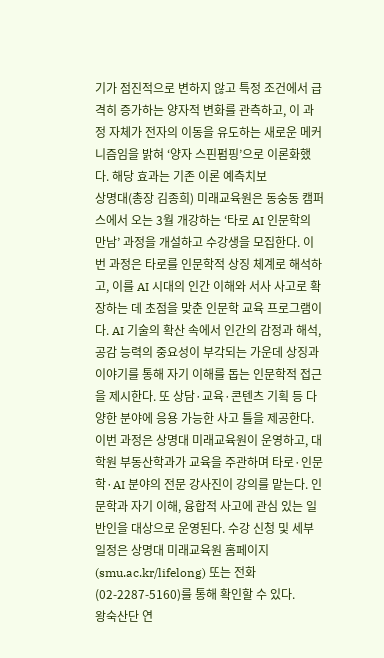기가 점진적으로 변하지 않고 특정 조건에서 급격히 증가하는 양자적 변화를 관측하고, 이 과정 자체가 전자의 이동을 유도하는 새로운 메커니즘임을 밝혀 ‘양자 스핀펌핑’으로 이론화했다. 해당 효과는 기존 이론 예측치보
상명대(총장 김종희) 미래교육원은 동숭동 캠퍼스에서 오는 3월 개강하는 ‘타로 AI 인문학의 만남’ 과정을 개설하고 수강생을 모집한다. 이번 과정은 타로를 인문학적 상징 체계로 해석하고, 이를 AI 시대의 인간 이해와 서사 사고로 확장하는 데 초점을 맞춘 인문학 교육 프로그램이다. AI 기술의 확산 속에서 인간의 감정과 해석, 공감 능력의 중요성이 부각되는 가운데 상징과 이야기를 통해 자기 이해를 돕는 인문학적 접근을 제시한다. 또 상담·교육·콘텐츠 기획 등 다양한 분야에 응용 가능한 사고 틀을 제공한다. 이번 과정은 상명대 미래교육원이 운영하고, 대학원 부동산학과가 교육을 주관하며 타로·인문학·AI 분야의 전문 강사진이 강의를 맡는다. 인문학과 자기 이해, 융합적 사고에 관심 있는 일반인을 대상으로 운영된다. 수강 신청 및 세부 일정은 상명대 미래교육원 홈페이지(smu.ac.kr/lifelong) 또는 전화(02-2287-5160)를 통해 확인할 수 있다.
왕숙산단 연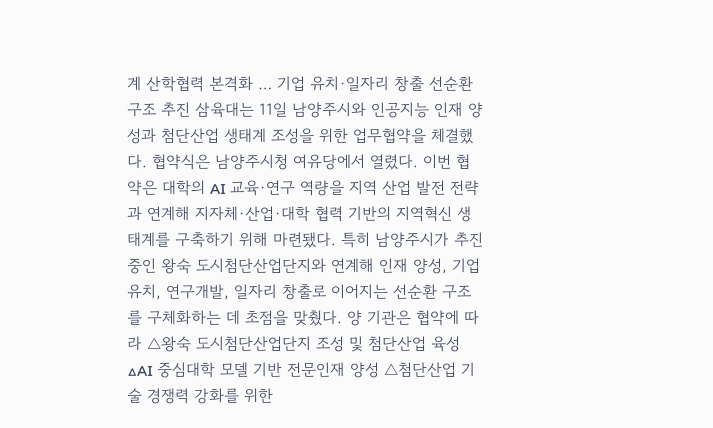계 산학협력 본격화 … 기업 유치·일자리 창출 선순환 구조 추진 삼육대는 11일 남양주시와 인공지능 인재 양성과 첨단산업 생태계 조성을 위한 업무협약을 체결했다. 협약식은 남양주시청 여유당에서 열렸다. 이번 협약은 대학의 AI 교육·연구 역량을 지역 산업 발전 전략과 연계해 지자체·산업·대학 협력 기반의 지역혁신 생태계를 구축하기 위해 마련됐다. 특히 남양주시가 추진 중인 왕숙 도시첨단산업단지와 연계해 인재 양성, 기업 유치, 연구개발, 일자리 창출로 이어지는 선순환 구조를 구체화하는 데 초점을 맞췄다. 양 기관은 협약에 따라 △왕숙 도시첨단산업단지 조성 및 첨단산업 육성 △AI 중심대학 모델 기반 전문인재 양성 △첨단산업 기술 경쟁력 강화를 위한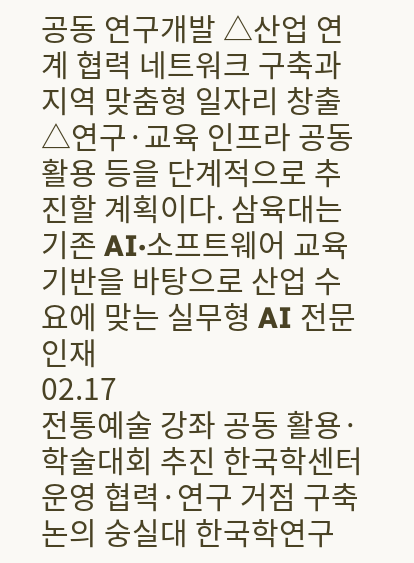공동 연구개발 △산업 연계 협력 네트워크 구축과 지역 맞춤형 일자리 창출 △연구·교육 인프라 공동 활용 등을 단계적으로 추진할 계획이다. 삼육대는 기존 AI·소프트웨어 교육 기반을 바탕으로 산업 수요에 맞는 실무형 AI 전문인재
02.17
전통예술 강좌 공동 활용·학술대회 추진 한국학센터 운영 협력·연구 거점 구축 논의 숭실대 한국학연구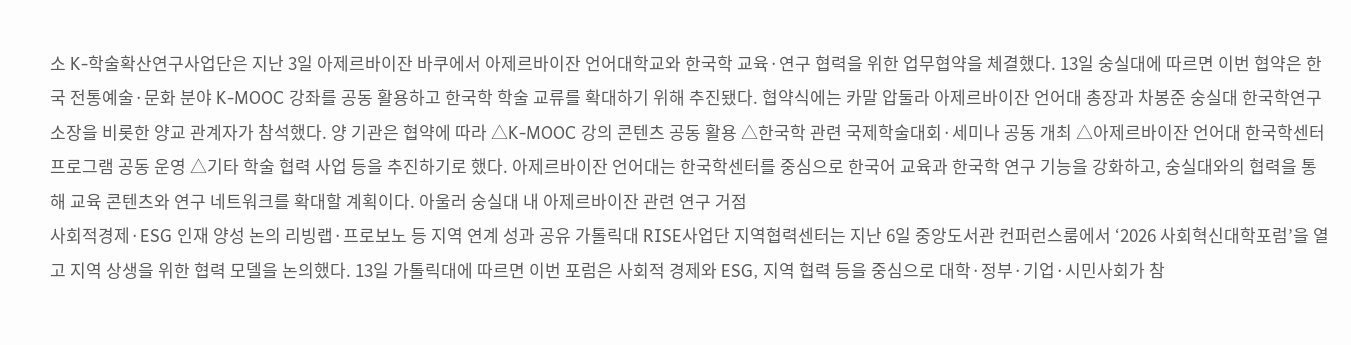소 K-학술확산연구사업단은 지난 3일 아제르바이잔 바쿠에서 아제르바이잔 언어대학교와 한국학 교육·연구 협력을 위한 업무협약을 체결했다. 13일 숭실대에 따르면 이번 협약은 한국 전통예술·문화 분야 K-MOOC 강좌를 공동 활용하고 한국학 학술 교류를 확대하기 위해 추진됐다. 협약식에는 카말 압둘라 아제르바이잔 언어대 총장과 차봉준 숭실대 한국학연구소장을 비롯한 양교 관계자가 참석했다. 양 기관은 협약에 따라 △K-MOOC 강의 콘텐츠 공동 활용 △한국학 관련 국제학술대회·세미나 공동 개최 △아제르바이잔 언어대 한국학센터 프로그램 공동 운영 △기타 학술 협력 사업 등을 추진하기로 했다. 아제르바이잔 언어대는 한국학센터를 중심으로 한국어 교육과 한국학 연구 기능을 강화하고, 숭실대와의 협력을 통해 교육 콘텐츠와 연구 네트워크를 확대할 계획이다. 아울러 숭실대 내 아제르바이잔 관련 연구 거점
사회적경제·ESG 인재 양성 논의 리빙랩·프로보노 등 지역 연계 성과 공유 가톨릭대 RISE사업단 지역협력센터는 지난 6일 중앙도서관 컨퍼런스룸에서 ‘2026 사회혁신대학포럼’을 열고 지역 상생을 위한 협력 모델을 논의했다. 13일 가톨릭대에 따르면 이번 포럼은 사회적 경제와 ESG, 지역 협력 등을 중심으로 대학·정부·기업·시민사회가 참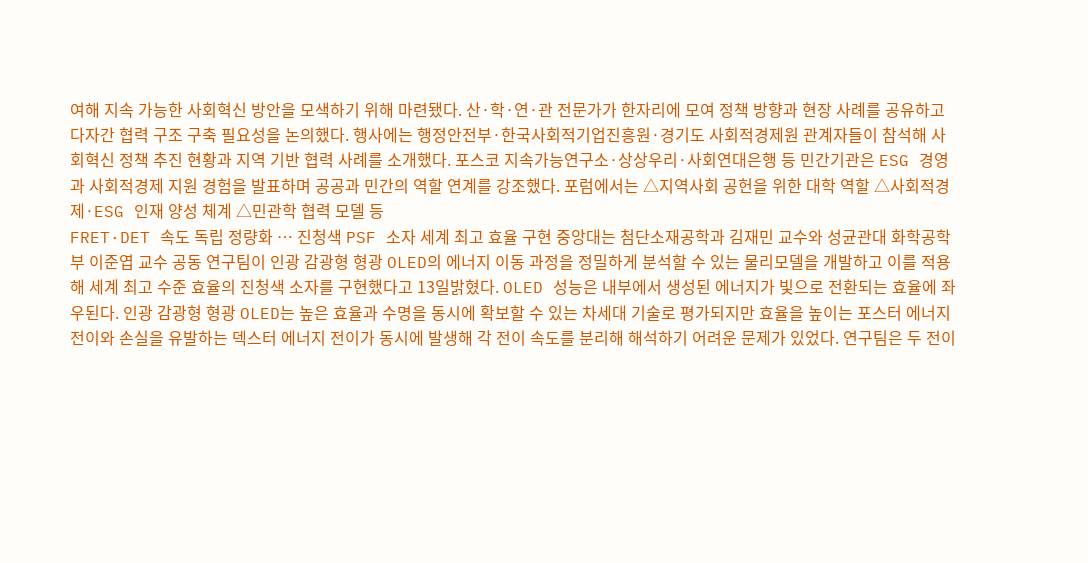여해 지속 가능한 사회혁신 방안을 모색하기 위해 마련됐다. 산·학·연·관 전문가가 한자리에 모여 정책 방향과 현장 사례를 공유하고 다자간 협력 구조 구축 필요성을 논의했다. 행사에는 행정안전부·한국사회적기업진흥원·경기도 사회적경제원 관계자들이 참석해 사회혁신 정책 추진 현황과 지역 기반 협력 사례를 소개했다. 포스코 지속가능연구소·상상우리·사회연대은행 등 민간기관은 ESG 경영과 사회적경제 지원 경험을 발표하며 공공과 민간의 역할 연계를 강조했다. 포럼에서는 △지역사회 공헌을 위한 대학 역할 △사회적경제·ESG 인재 양성 체계 △민관학 협력 모델 등
FRET·DET 속도 독립 정량화 … 진청색 PSF 소자 세계 최고 효율 구현 중앙대는 첨단소재공학과 김재민 교수와 성균관대 화학공학부 이준엽 교수 공동 연구팀이 인광 감광형 형광 OLED의 에너지 이동 과정을 정밀하게 분석할 수 있는 물리모델을 개발하고 이를 적용해 세계 최고 수준 효율의 진청색 소자를 구현했다고 13일밝혔다. OLED 성능은 내부에서 생성된 에너지가 빛으로 전환되는 효율에 좌우된다. 인광 감광형 형광 OLED는 높은 효율과 수명을 동시에 확보할 수 있는 차세대 기술로 평가되지만 효율을 높이는 포스터 에너지 전이와 손실을 유발하는 덱스터 에너지 전이가 동시에 발생해 각 전이 속도를 분리해 해석하기 어려운 문제가 있었다. 연구팀은 두 전이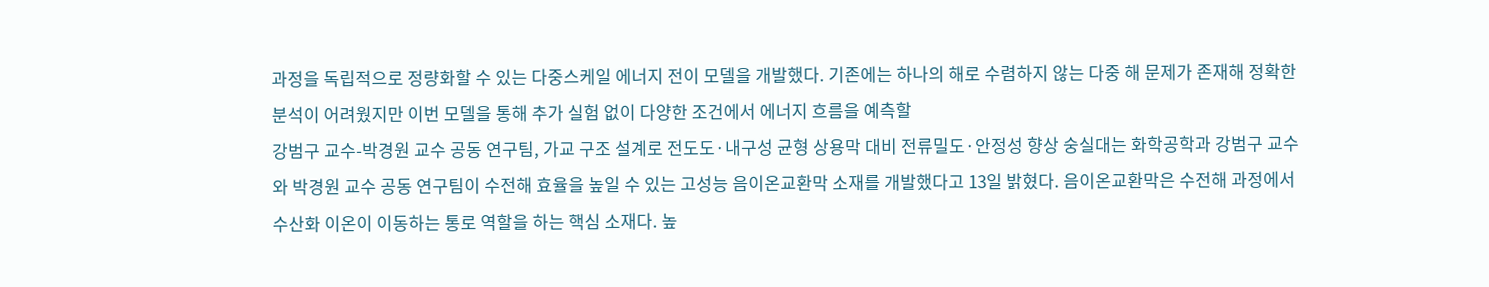과정을 독립적으로 정량화할 수 있는 다중스케일 에너지 전이 모델을 개발했다. 기존에는 하나의 해로 수렴하지 않는 다중 해 문제가 존재해 정확한 분석이 어려웠지만 이번 모델을 통해 추가 실험 없이 다양한 조건에서 에너지 흐름을 예측할
강범구 교수-박경원 교수 공동 연구팀, 가교 구조 설계로 전도도·내구성 균형 상용막 대비 전류밀도·안정성 향상 숭실대는 화학공학과 강범구 교수와 박경원 교수 공동 연구팀이 수전해 효율을 높일 수 있는 고성능 음이온교환막 소재를 개발했다고 13일 밝혔다. 음이온교환막은 수전해 과정에서 수산화 이온이 이동하는 통로 역할을 하는 핵심 소재다. 높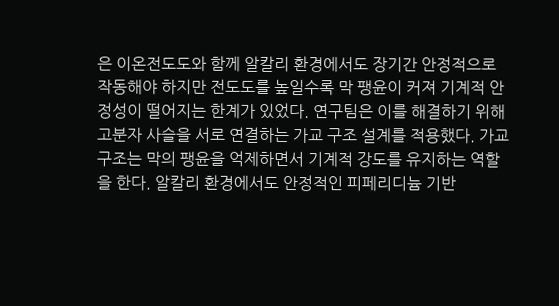은 이온전도도와 함께 알칼리 환경에서도 장기간 안정적으로 작동해야 하지만 전도도를 높일수록 막 팽윤이 커져 기계적 안정성이 떨어지는 한계가 있었다. 연구팀은 이를 해결하기 위해 고분자 사슬을 서로 연결하는 가교 구조 설계를 적용했다. 가교 구조는 막의 팽윤을 억제하면서 기계적 강도를 유지하는 역할을 한다. 알칼리 환경에서도 안정적인 피페리디늄 기반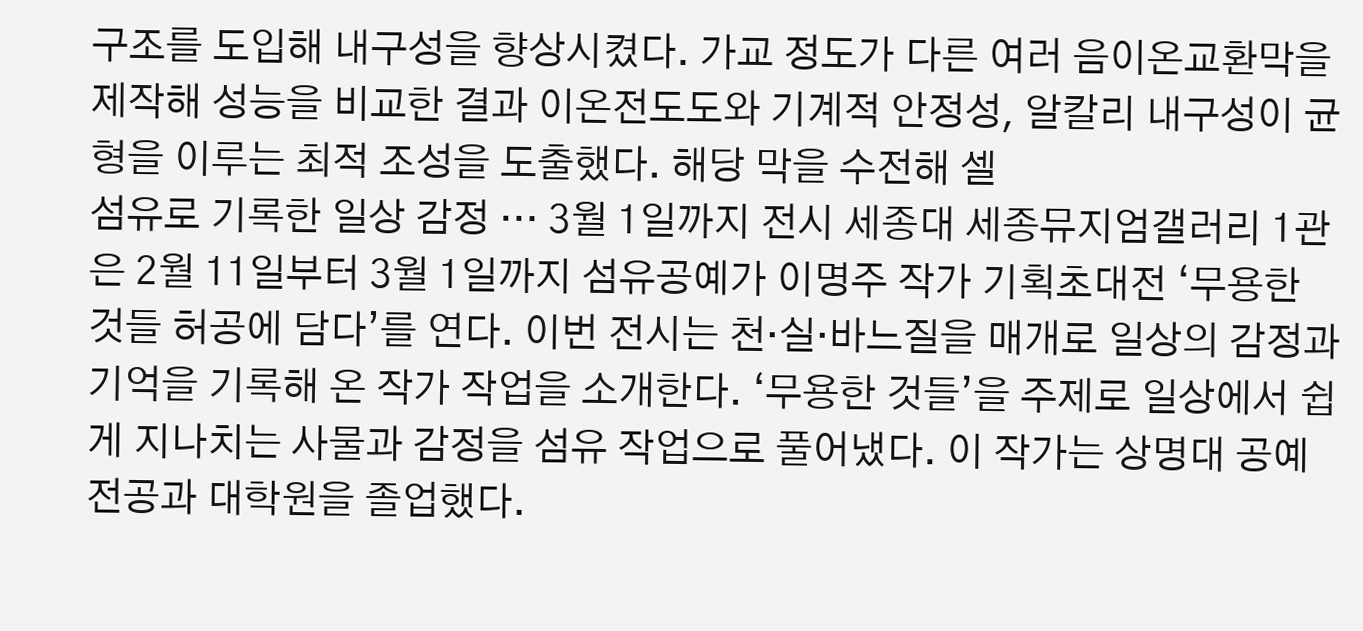구조를 도입해 내구성을 향상시켰다. 가교 정도가 다른 여러 음이온교환막을 제작해 성능을 비교한 결과 이온전도도와 기계적 안정성, 알칼리 내구성이 균형을 이루는 최적 조성을 도출했다. 해당 막을 수전해 셀
섬유로 기록한 일상 감정 … 3월 1일까지 전시 세종대 세종뮤지엄갤러리 1관은 2월 11일부터 3월 1일까지 섬유공예가 이명주 작가 기획초대전 ‘무용한 것들 허공에 담다’를 연다. 이번 전시는 천·실·바느질을 매개로 일상의 감정과 기억을 기록해 온 작가 작업을 소개한다. ‘무용한 것들’을 주제로 일상에서 쉽게 지나치는 사물과 감정을 섬유 작업으로 풀어냈다. 이 작가는 상명대 공예전공과 대학원을 졸업했다.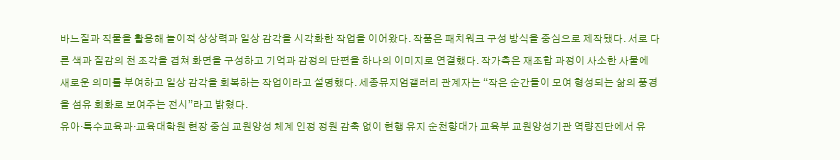바느질과 직물을 활용해 놀이적 상상력과 일상 감각을 시각화한 작업을 이어왔다. 작품은 패치워크 구성 방식을 중심으로 제작됐다. 서로 다른 색과 질감의 천 조각을 겹쳐 화면을 구성하고 기억과 감정의 단편을 하나의 이미지로 연결했다. 작가측은 재조합 과정이 사소한 사물에 새로운 의미를 부여하고 일상 감각을 회복하는 작업이라고 설명했다. 세종뮤지엄갤러리 관계자는 “작은 순간들이 모여 형성되는 삶의 풍경을 섬유 회화로 보여주는 전시”라고 밝혔다.
유아·특수교육과·교육대학원 현장 중심 교원양성 체계 인정 정원 감축 없이 현행 유지 순천향대가 교육부 교원양성기관 역량진단에서 유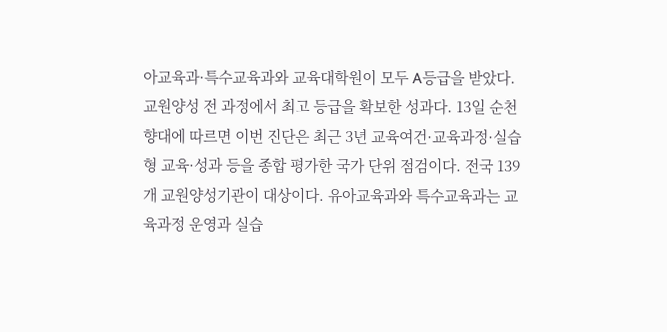아교육과·특수교육과와 교육대학원이 모두 A등급을 받았다. 교원양성 전 과정에서 최고 등급을 확보한 성과다. 13일 순천향대에 따르면 이번 진단은 최근 3년 교육여건·교육과정·실습형 교육·성과 등을 종합 평가한 국가 단위 점검이다. 전국 139개 교원양성기관이 대상이다. 유아교육과와 특수교육과는 교육과정 운영과 실습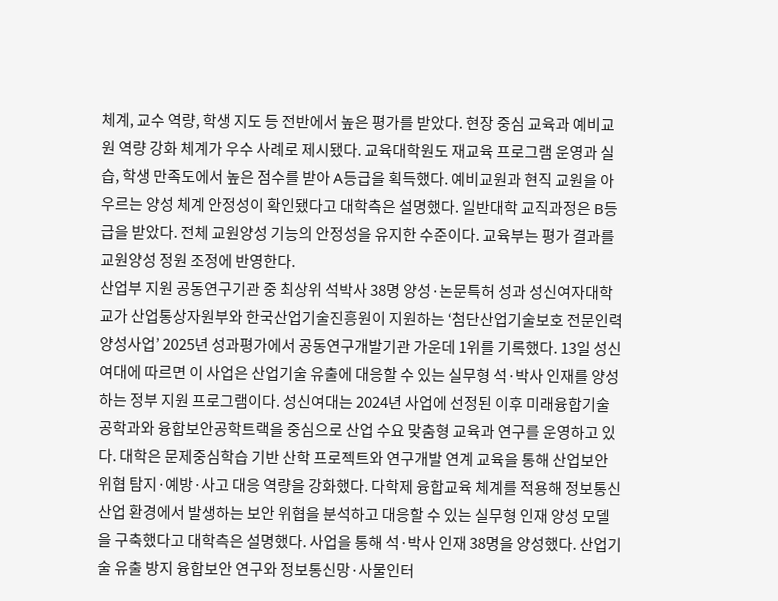체계, 교수 역량, 학생 지도 등 전반에서 높은 평가를 받았다. 현장 중심 교육과 예비교원 역량 강화 체계가 우수 사례로 제시됐다. 교육대학원도 재교육 프로그램 운영과 실습, 학생 만족도에서 높은 점수를 받아 A등급을 획득했다. 예비교원과 현직 교원을 아우르는 양성 체계 안정성이 확인됐다고 대학측은 설명했다. 일반대학 교직과정은 B등급을 받았다. 전체 교원양성 기능의 안정성을 유지한 수준이다. 교육부는 평가 결과를 교원양성 정원 조정에 반영한다.
산업부 지원 공동연구기관 중 최상위 석박사 38명 양성·논문특허 성과 성신여자대학교가 산업통상자원부와 한국산업기술진흥원이 지원하는 ‘첨단산업기술보호 전문인력양성사업’ 2025년 성과평가에서 공동연구개발기관 가운데 1위를 기록했다. 13일 성신여대에 따르면 이 사업은 산업기술 유출에 대응할 수 있는 실무형 석·박사 인재를 양성하는 정부 지원 프로그램이다. 성신여대는 2024년 사업에 선정된 이후 미래융합기술공학과와 융합보안공학트랙을 중심으로 산업 수요 맞춤형 교육과 연구를 운영하고 있다. 대학은 문제중심학습 기반 산학 프로젝트와 연구개발 연계 교육을 통해 산업보안 위협 탐지·예방·사고 대응 역량을 강화했다. 다학제 융합교육 체계를 적용해 정보통신 산업 환경에서 발생하는 보안 위협을 분석하고 대응할 수 있는 실무형 인재 양성 모델을 구축했다고 대학측은 설명했다. 사업을 통해 석·박사 인재 38명을 양성했다. 산업기술 유출 방지 융합보안 연구와 정보통신망·사물인터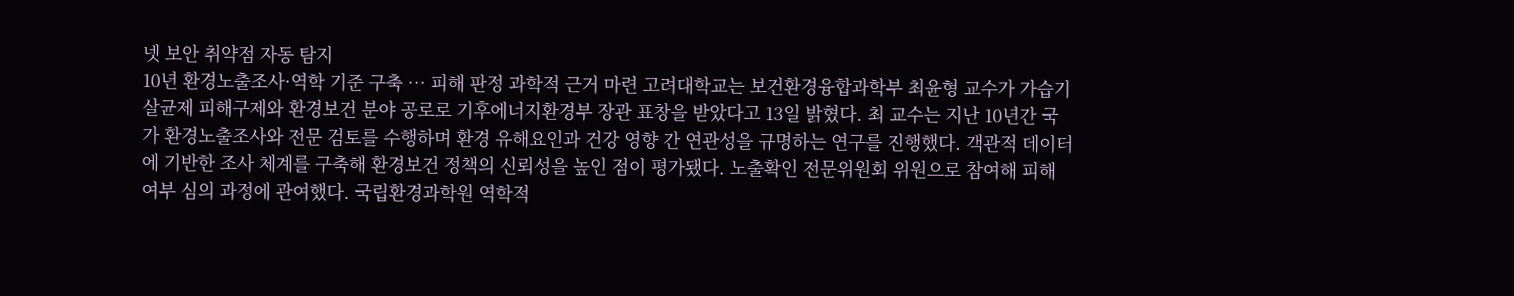넷 보안 취약점 자동 탐지
10년 환경노출조사·역학 기준 구축 … 피해 판정 과학적 근거 마련 고려대학교는 보건환경융합과학부 최윤형 교수가 가습기살균제 피해구제와 환경보건 분야 공로로 기후에너지환경부 장관 표창을 받았다고 13일 밝혔다. 최 교수는 지난 10년간 국가 환경노출조사와 전문 검토를 수행하며 환경 유해요인과 건강 영향 간 연관성을 규명하는 연구를 진행했다. 객관적 데이터에 기반한 조사 체계를 구축해 환경보건 정책의 신뢰성을 높인 점이 평가됐다. 노출확인 전문위원회 위원으로 참여해 피해 여부 심의 과정에 관여했다. 국립환경과학원 역학적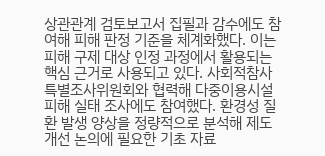상관관계 검토보고서 집필과 감수에도 참여해 피해 판정 기준을 체계화했다. 이는 피해 구제 대상 인정 과정에서 활용되는 핵심 근거로 사용되고 있다. 사회적참사특별조사위원회와 협력해 다중이용시설 피해 실태 조사에도 참여했다. 환경성 질환 발생 양상을 정량적으로 분석해 제도 개선 논의에 필요한 기초 자료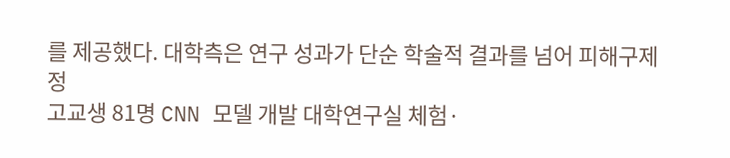를 제공했다. 대학측은 연구 성과가 단순 학술적 결과를 넘어 피해구제 정
고교생 81명 CNN 모델 개발 대학연구실 체험·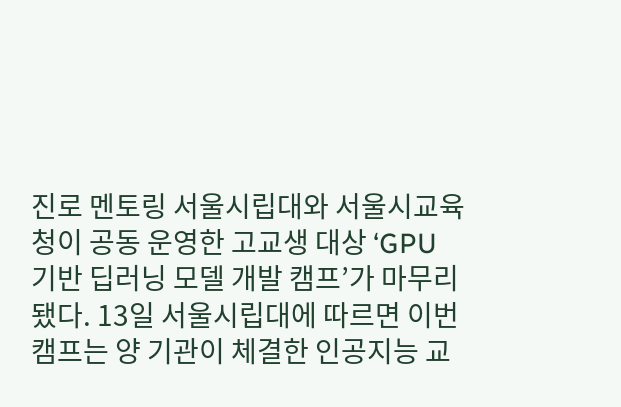진로 멘토링 서울시립대와 서울시교육청이 공동 운영한 고교생 대상 ‘GPU 기반 딥러닝 모델 개발 캠프’가 마무리됐다. 13일 서울시립대에 따르면 이번 캠프는 양 기관이 체결한 인공지능 교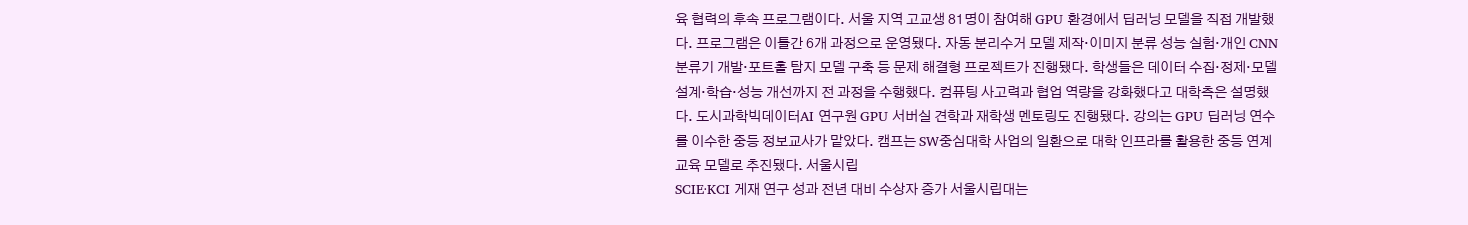육 협력의 후속 프로그램이다. 서울 지역 고교생 81명이 참여해 GPU 환경에서 딥러닝 모델을 직접 개발했다. 프로그램은 이틀간 6개 과정으로 운영됐다. 자동 분리수거 모델 제작·이미지 분류 성능 실험·개인 CNN 분류기 개발·포트홀 탐지 모델 구축 등 문제 해결형 프로젝트가 진행됐다. 학생들은 데이터 수집·정제·모델 설계·학습·성능 개선까지 전 과정을 수행했다. 컴퓨팅 사고력과 협업 역량을 강화했다고 대학측은 설명했다. 도시과학빅데이터AI 연구원 GPU 서버실 견학과 재학생 멘토링도 진행됐다. 강의는 GPU 딥러닝 연수를 이수한 중등 정보교사가 맡았다. 캠프는 SW중심대학 사업의 일환으로 대학 인프라를 활용한 중등 연계 교육 모델로 추진됐다. 서울시립
SCIE·KCI 게재 연구 성과 전년 대비 수상자 증가 서울시립대는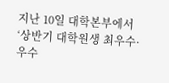지난 10일 대학본부에서 ‘상반기 대학원생 최우수·우수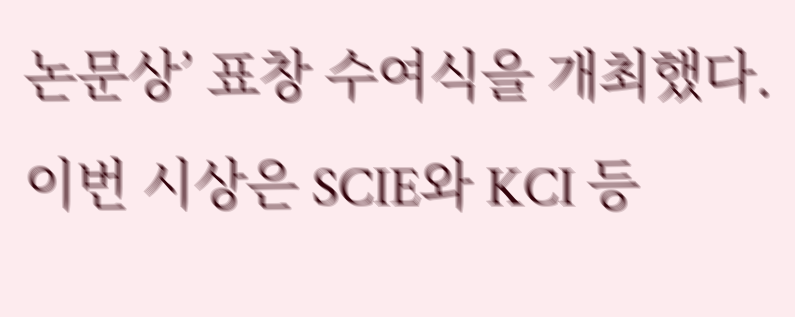논문상’ 표창 수여식을 개최했다. 이번 시상은 SCIE와 KCI 등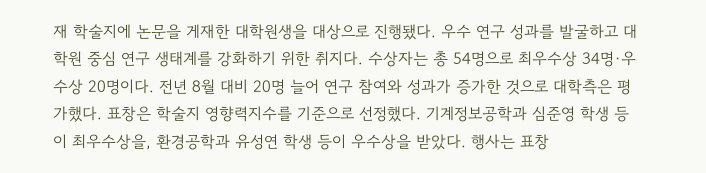재 학술지에 논문을 게재한 대학원생을 대상으로 진행됐다. 우수 연구 성과를 발굴하고 대학원 중심 연구 생태계를 강화하기 위한 취지다. 수상자는 총 54명으로 최우수상 34명·우수상 20명이다. 전년 8월 대비 20명 늘어 연구 참여와 성과가 증가한 것으로 대학측은 평가했다. 표창은 학술지 영향력지수를 기준으로 선정했다. 기계정보공학과 심준영 학생 등이 최우수상을, 환경공학과 유성연 학생 등이 우수상을 받았다. 행사는 표창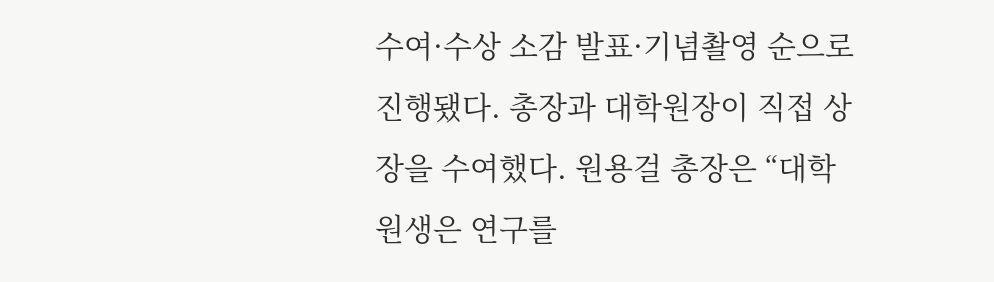수여·수상 소감 발표·기념촬영 순으로 진행됐다. 총장과 대학원장이 직접 상장을 수여했다. 원용걸 총장은 “대학원생은 연구를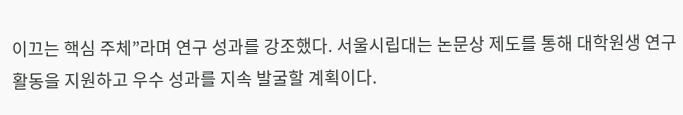이끄는 핵심 주체”라며 연구 성과를 강조했다. 서울시립대는 논문상 제도를 통해 대학원생 연구 활동을 지원하고 우수 성과를 지속 발굴할 계획이다.